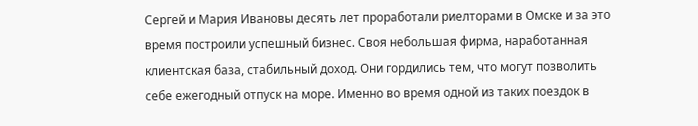Сергей и Мария Ивановы десять лет проработали риелторами в Омске и за это время построили успешный бизнес. Своя небольшая фирма, наработанная клиентская база, стабильный доход. Они гордились тем, что могут позволить себе ежегодный отпуск на море. Именно во время одной из таких поездок в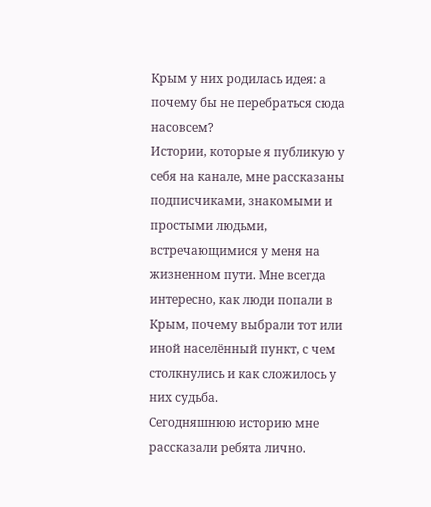Крым у них родилась идея: а почему бы не перебраться сюда насовсем?
Истории, которые я публикую у себя на канале, мне рассказаны подписчиками, знакомыми и простыми людьми, встречающимися у меня на жизненном пути. Мне всегда интересно, как люди попали в Крым, почему выбрали тот или иной населённый пункт, с чем столкнулись и как сложилось у них судьба.
Сегодняшнюю историю мне рассказали ребята лично.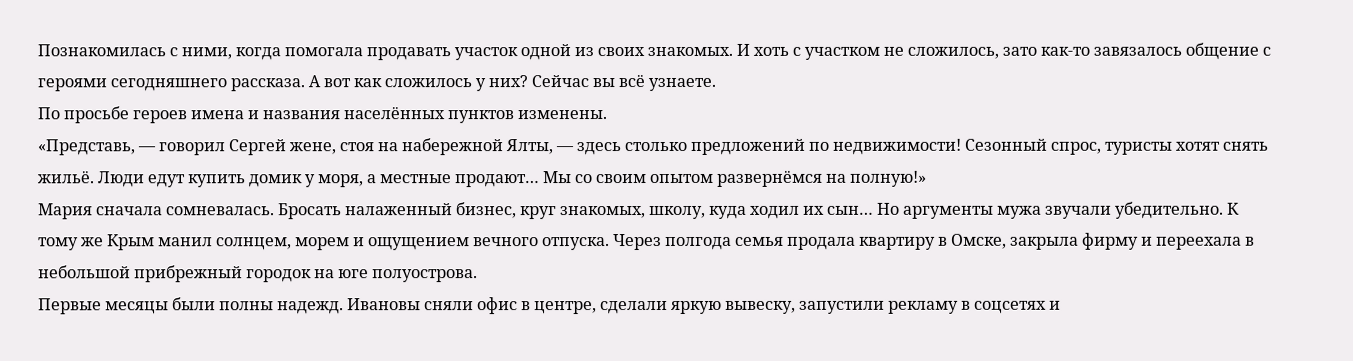Познакомилась с ними, когда помогала продавать участок одной из своих знакомых. И хоть с участком не сложилось, зато как‑то завязалось общение с героями сегодняшнего рассказа. А вот как сложилось у них? Сейчас вы всё узнаете.
По просьбе героев имена и названия населённых пунктов изменены.
«Представь, — говорил Сергей жене, стоя на набережной Ялты, — здесь столько предложений по недвижимости! Сезонный спрос, туристы хотят снять жильё. Люди едут купить домик у моря, а местные продают… Мы со своим опытом развернёмся на полную!»
Мария сначала сомневалась. Бросать налаженный бизнес, круг знакомых, школу, куда ходил их сын… Но аргументы мужа звучали убедительно. К тому же Крым манил солнцем, морем и ощущением вечного отпуска. Через полгода семья продала квартиру в Омске, закрыла фирму и переехала в небольшой прибрежный городок на юге полуострова.
Первые месяцы были полны надежд. Ивановы сняли офис в центре, сделали яркую вывеску, запустили рекламу в соцсетях и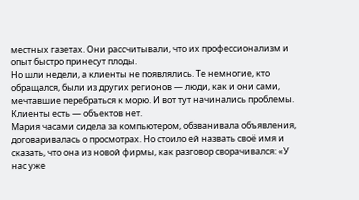местных газетах. Они рассчитывали, что их профессионализм и опыт быстро принесут плоды.
Но шли недели, а клиенты не появлялись. Те немногие, кто обращался, были из других регионов — люди, как и они сами, мечтавшие перебраться к морю. И вот тут начинались проблемы.
Клиенты есть — объектов нет.
Мария часами сидела за компьютером, обзванивала объявления, договаривалась о просмотрах. Но стоило ей назвать своё имя и сказать, что она из новой фирмы, как разговор сворачивался: «У нас уже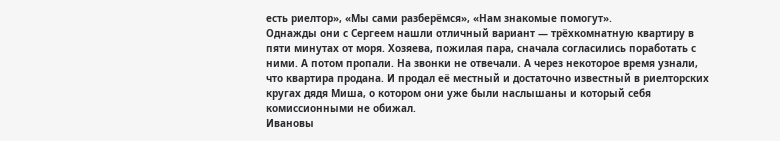есть риелтор», «Мы сами разберёмся», «Нам знакомые помогут».
Однажды они с Сергеем нашли отличный вариант — трёхкомнатную квартиру в пяти минутах от моря. Хозяева, пожилая пара, сначала согласились поработать с ними. А потом пропали. На звонки не отвечали. А через некоторое время узнали, что квартира продана. И продал её местный и достаточно известный в риелторских кругах дядя Миша, о котором они уже были наслышаны и который себя комиссионными не обижал.
Ивановы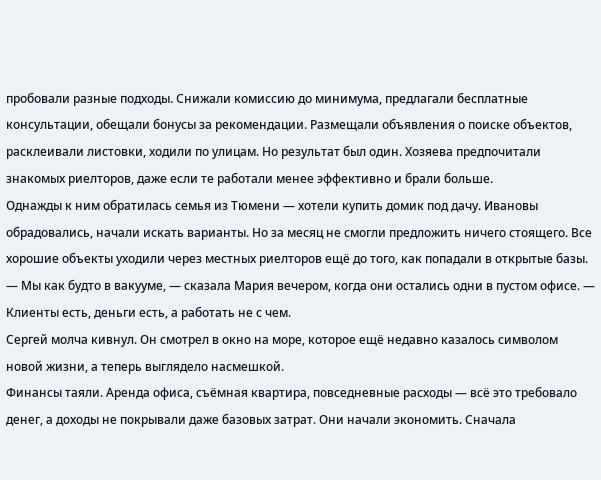пробовали разные подходы. Снижали комиссию до минимума, предлагали бесплатные консультации, обещали бонусы за рекомендации. Размещали объявления о поиске объектов, расклеивали листовки, ходили по улицам. Но результат был один. Хозяева предпочитали знакомых риелторов, даже если те работали менее эффективно и брали больше.
Однажды к ним обратилась семья из Тюмени — хотели купить домик под дачу. Ивановы обрадовались, начали искать варианты. Но за месяц не смогли предложить ничего стоящего. Все хорошие объекты уходили через местных риелторов ещё до того, как попадали в открытые базы.
— Мы как будто в вакууме, — сказала Мария вечером, когда они остались одни в пустом офисе. — Клиенты есть, деньги есть, а работать не с чем.
Сергей молча кивнул. Он смотрел в окно на море, которое ещё недавно казалось символом новой жизни, а теперь выглядело насмешкой.
Финансы таяли. Аренда офиса, съёмная квартира, повседневные расходы — всё это требовало денег, а доходы не покрывали даже базовых затрат. Они начали экономить. Сначала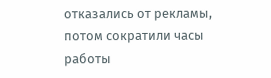отказались от рекламы, потом сократили часы работы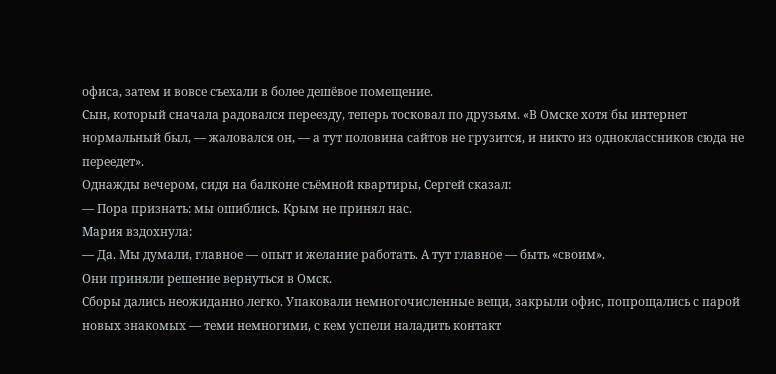офиса, затем и вовсе съехали в более дешёвое помещение.
Сын, который сначала радовался переезду, теперь тосковал по друзьям. «В Омске хотя бы интернет нормальный был, — жаловался он, — а тут половина сайтов не грузится, и никто из одноклассников сюда не переедет».
Однажды вечером, сидя на балконе съёмной квартиры, Сергей сказал:
— Пора признать: мы ошиблись. Крым не принял нас.
Мария вздохнула:
— Да. Мы думали, главное — опыт и желание работать. А тут главное — быть «своим».
Они приняли решение вернуться в Омск.
Сборы дались неожиданно легко. Упаковали немногочисленные вещи, закрыли офис, попрощались с парой новых знакомых — теми немногими, с кем успели наладить контакт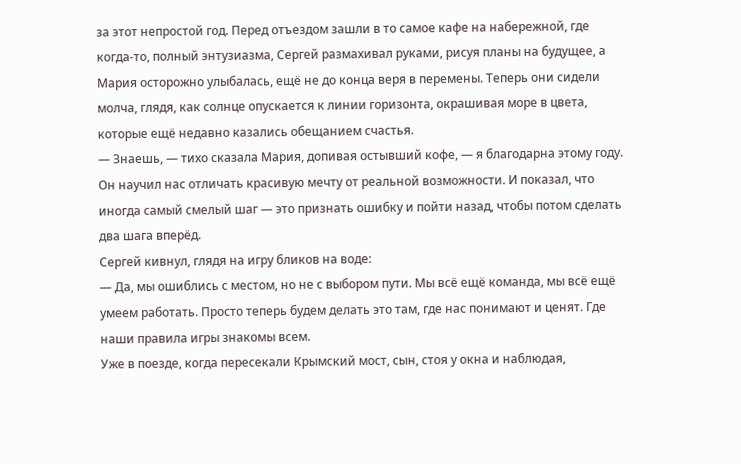за этот непростой год. Перед отъездом зашли в то самое кафе на набережной, где когда‑то, полный энтузиазма, Сергей размахивал руками, рисуя планы на будущее, а Мария осторожно улыбалась, ещё не до конца веря в перемены. Теперь они сидели молча, глядя, как солнце опускается к линии горизонта, окрашивая море в цвета, которые ещё недавно казались обещанием счастья.
— Знаешь, — тихо сказала Мария, допивая остывший кофе, — я благодарна этому году. Он научил нас отличать красивую мечту от реальной возможности. И показал, что иногда самый смелый шаг — это признать ошибку и пойти назад, чтобы потом сделать два шага вперёд.
Сергей кивнул, глядя на игру бликов на воде:
— Да, мы ошиблись с местом, но не с выбором пути. Мы всё ещё команда, мы всё ещё умеем работать. Просто теперь будем делать это там, где нас понимают и ценят. Где наши правила игры знакомы всем.
Уже в поезде, когда пересекали Крымский мост, сын, стоя у окна и наблюдая,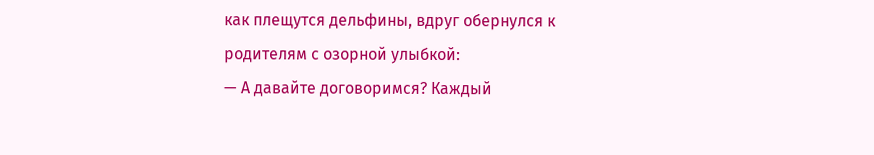как плещутся дельфины, вдруг обернулся к родителям с озорной улыбкой:
— А давайте договоримся? Каждый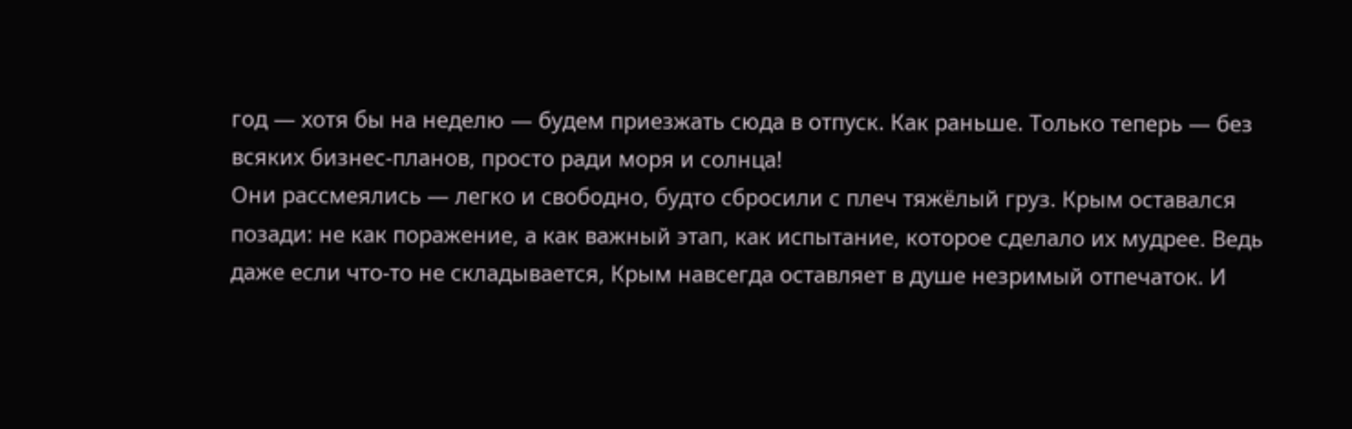год — хотя бы на неделю — будем приезжать сюда в отпуск. Как раньше. Только теперь — без всяких бизнес‑планов, просто ради моря и солнца!
Они рассмеялись — легко и свободно, будто сбросили с плеч тяжёлый груз. Крым оставался позади: не как поражение, а как важный этап, как испытание, которое сделало их мудрее. Ведь даже если что‑то не складывается, Крым навсегда оставляет в душе незримый отпечаток. И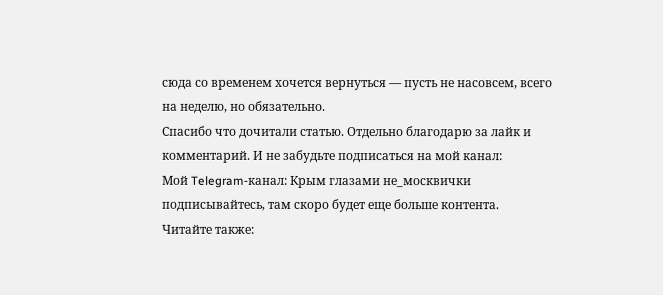сюда со временем хочется вернуться — пусть не насовсем, всего на неделю, но обязательно.
Спасибо что дочитали статью. Отдельно благодарю за лайк и комментарий. И не забудьте подписаться на мой канал:
Мой Telegram‑канал: Крым глазами не_москвички подписывайтесь, там скоро будет еще больше контента.
Читайте также: